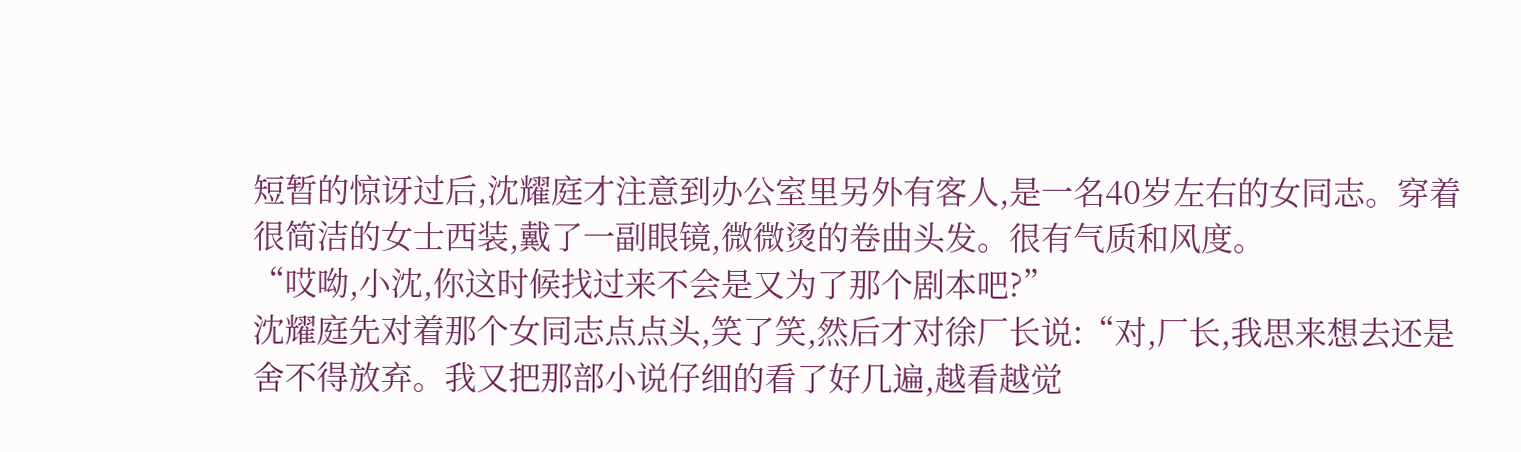短暂的惊讶过后,沈耀庭才注意到办公室里另外有客人,是一名40岁左右的女同志。穿着很简洁的女士西装,戴了一副眼镜,微微烫的卷曲头发。很有气质和风度。
“哎呦,小沈,你这时候找过来不会是又为了那个剧本吧?”
沈耀庭先对着那个女同志点点头,笑了笑,然后才对徐厂长说:“对,厂长,我思来想去还是舍不得放弃。我又把那部小说仔细的看了好几遍,越看越觉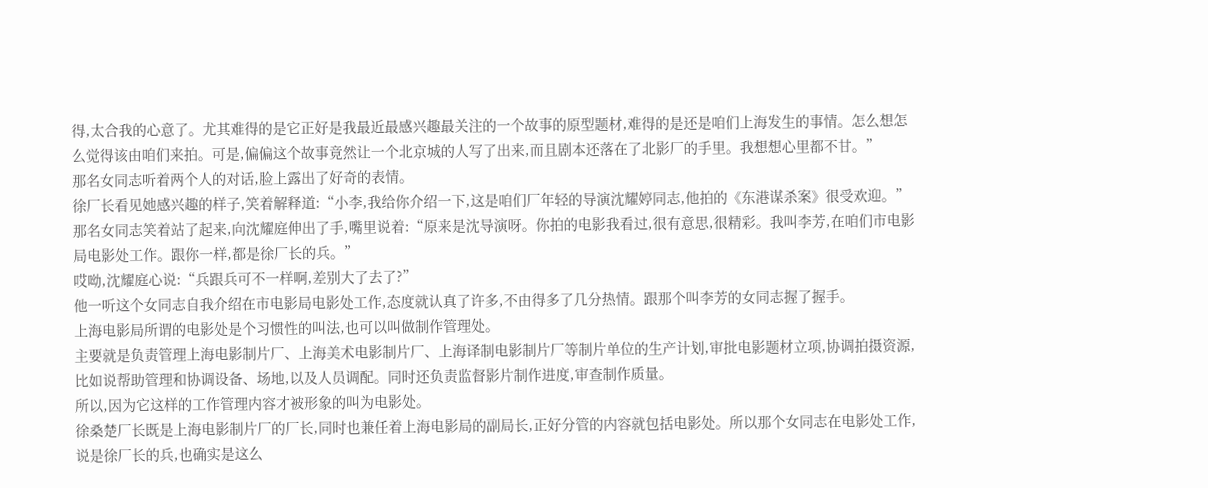得,太合我的心意了。尤其难得的是它正好是我最近最感兴趣最关注的一个故事的原型题材,难得的是还是咱们上海发生的事情。怎么想怎么觉得该由咱们来拍。可是,偏偏这个故事竟然让一个北京城的人写了出来,而且剧本还落在了北影厂的手里。我想想心里都不甘。”
那名女同志听着两个人的对话,脸上露出了好奇的表情。
徐厂长看见她感兴趣的样子,笑着解释道:“小李,我给你介绍一下,这是咱们厂年轻的导演沈耀婷同志,他拍的《东港谋杀案》很受欢迎。”
那名女同志笑着站了起来,向沈耀庭伸出了手,嘴里说着:“原来是沈导演呀。你拍的电影我看过,很有意思,很精彩。我叫李芳,在咱们市电影局电影处工作。跟你一样,都是徐厂长的兵。”
哎呦,沈耀庭心说:“兵跟兵可不一样啊,差别大了去了?”
他一听这个女同志自我介绍在市电影局电影处工作,态度就认真了许多,不由得多了几分热情。跟那个叫李芳的女同志握了握手。
上海电影局所谓的电影处是个习惯性的叫法,也可以叫做制作管理处。
主要就是负责管理上海电影制片厂、上海美术电影制片厂、上海译制电影制片厂等制片单位的生产计划,审批电影题材立项,协调拍摄资源,比如说帮助管理和协调设备、场地,以及人员调配。同时还负责监督影片制作进度,审查制作质量。
所以,因为它这样的工作管理内容才被形象的叫为电影处。
徐桑楚厂长既是上海电影制片厂的厂长,同时也兼任着上海电影局的副局长,正好分管的内容就包括电影处。所以那个女同志在电影处工作,说是徐厂长的兵,也确实是这么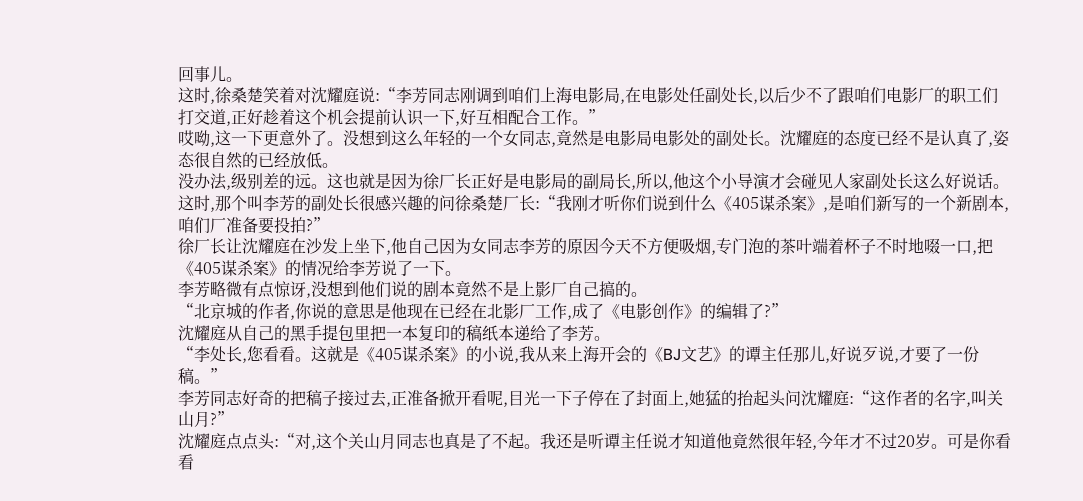回事儿。
这时,徐桑楚笑着对沈耀庭说:“李芳同志刚调到咱们上海电影局,在电影处任副处长,以后少不了跟咱们电影厂的职工们打交道,正好趁着这个机会提前认识一下,好互相配合工作。”
哎呦,这一下更意外了。没想到这么年轻的一个女同志,竟然是电影局电影处的副处长。沈耀庭的态度已经不是认真了,姿态很自然的已经放低。
没办法,级别差的远。这也就是因为徐厂长正好是电影局的副局长,所以,他这个小导演才会碰见人家副处长这么好说话。
这时,那个叫李芳的副处长很感兴趣的问徐桑楚厂长:“我刚才听你们说到什么《405谋杀案》,是咱们新写的一个新剧本,咱们厂准备要投拍?”
徐厂长让沈耀庭在沙发上坐下,他自己因为女同志李芳的原因今天不方便吸烟,专门泡的茶叶端着杯子不时地啜一口,把《405谋杀案》的情况给李芳说了一下。
李芳略微有点惊讶,没想到他们说的剧本竟然不是上影厂自己搞的。
“北京城的作者,你说的意思是他现在已经在北影厂工作,成了《电影创作》的编辑了?”
沈耀庭从自己的黑手提包里把一本复印的稿纸本递给了李芳。
“李处长,您看看。这就是《405谋杀案》的小说,我从来上海开会的《BJ文艺》的谭主任那儿,好说歹说,才要了一份稿。”
李芳同志好奇的把稿子接过去,正准备掀开看呢,目光一下子停在了封面上,她猛的抬起头问沈耀庭:“这作者的名字,叫关山月?”
沈耀庭点点头:“对,这个关山月同志也真是了不起。我还是听谭主任说才知道他竟然很年轻,今年才不过20岁。可是你看看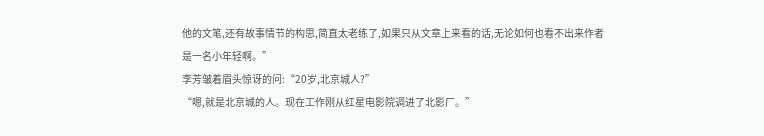他的文笔,还有故事情节的构思,简直太老练了,如果只从文章上来看的话,无论如何也看不出来作者是一名小年轻啊。”
李芳皱着眉头惊讶的问:“20岁,北京城人?”
“嗯,就是北京城的人。现在工作刚从红星电影院调进了北影厂。”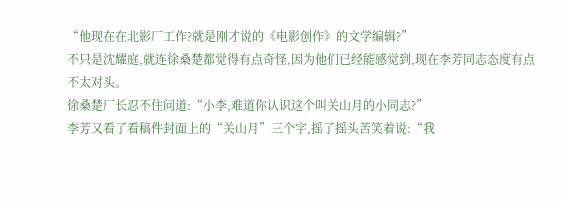“他现在在北影厂工作?就是刚才说的《电影创作》的文学编辑?”
不只是沈耀庭,就连徐桑楚都觉得有点奇怪,因为他们已经能感觉到,现在李芳同志态度有点不太对头。
徐桑楚厂长忍不住问道:“小李,难道你认识这个叫关山月的小同志?”
李芳又看了看稿件封面上的“关山月”三个字,摇了摇头苦笑着说:“我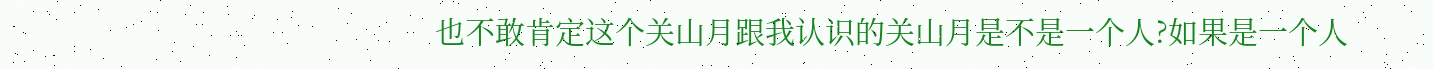也不敢肯定这个关山月跟我认识的关山月是不是一个人?如果是一个人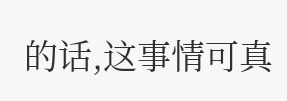的话,这事情可真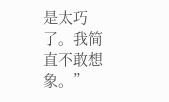是太巧了。我简直不敢想象。”